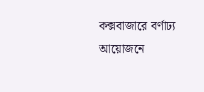কক্সবাজারে বর্ণাঢ্য আয়োজনে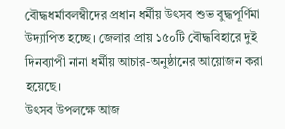বৌদ্ধধর্মাবলম্বীদের প্রধান ধর্মীয় উৎসব শুভ বুদ্ধপূর্ণিমা উদ্যাপিত হচ্ছে। জেলার প্রায় ১৫০টি বৌদ্ধবিহারে দুই দিনব্যাপী নানা ধর্মীয় আচার-অনুষ্ঠানের আয়োজন করা হয়েছে।
উৎসব উপলক্ষে আজ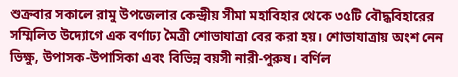শুক্রবার সকালে রামু উপজেলার কেন্দ্রীয় সীমা মহাবিহার থেকে ৩৫টি বৌদ্ধবিহারের সম্মিলিত উদ্যোগে এক বর্ণাঢ্য মৈত্রী শোভাযাত্রা বের করা হয়। শোভাযাত্রায় অংশ নেন ভিক্ষু, উপাসক-উপাসিকা এবং বিভিন্ন বয়সী নারী-পুরুষ। বর্ণিল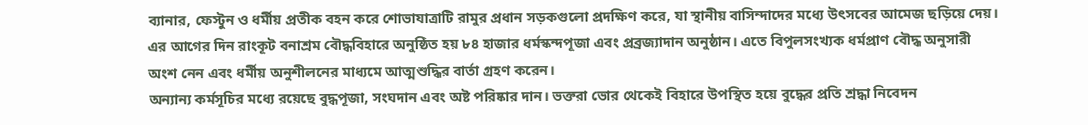ব্যানার, ফেস্টুন ও ধর্মীয় প্রতীক বহন করে শোভাযাত্রাটি রামুর প্রধান সড়কগুলো প্রদক্ষিণ করে, যা স্থানীয় বাসিন্দাদের মধ্যে উৎসবের আমেজ ছড়িয়ে দেয়।
এর আগের দিন রাংকূট বনাশ্রম বৌদ্ধবিহারে অনুষ্ঠিত হয় ৮৪ হাজার ধর্মস্কন্দপূজা এবং প্রব্রজ্যাদান অনুষ্ঠান। এতে বিপুলসংখ্যক ধর্মপ্রাণ বৌদ্ধ অনুসারী অংশ নেন এবং ধর্মীয় অনুশীলনের মাধ্যমে আত্মশুদ্ধির বার্তা গ্রহণ করেন।
অন্যান্য কর্মসূচির মধ্যে রয়েছে বুদ্ধপূজা, সংঘদান এবং অষ্ট পরিষ্কার দান। ভক্তরা ভোর থেকেই বিহারে উপস্থিত হয়ে বুদ্ধের প্রতি শ্রদ্ধা নিবেদন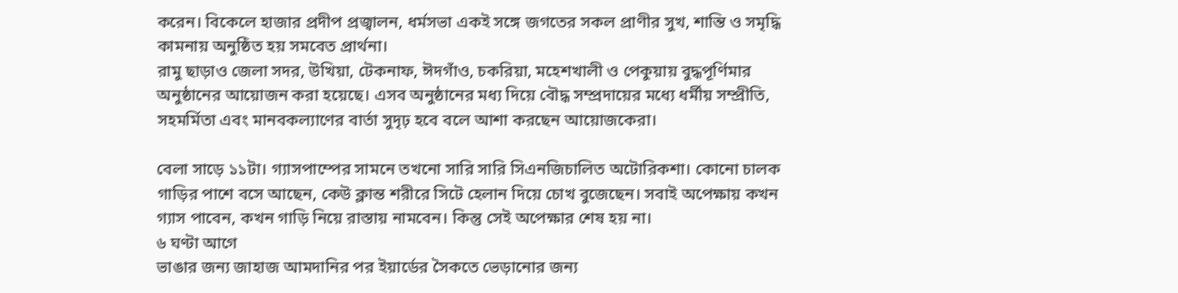করেন। বিকেলে হাজার প্রদীপ প্রজ্বালন, ধর্মসভা একই সঙ্গে জগতের সকল প্রাণীর সুখ, শান্তি ও সমৃদ্ধি কামনায় অনুষ্ঠিত হয় সমবেত প্রার্থনা।
রামু ছাড়াও জেলা সদর, উখিয়া, টেকনাফ, ঈদগাঁও, চকরিয়া, মহেশখালী ও পেকুয়ায় বুদ্ধপূর্ণিমার অনুষ্ঠানের আয়োজন করা হয়েছে। এসব অনুষ্ঠানের মধ্য দিয়ে বৌদ্ধ সম্প্রদায়ের মধ্যে ধর্মীয় সম্প্রীতি, সহমর্মিতা এবং মানবকল্যাণের বার্তা সুদৃঢ় হবে বলে আশা করছেন আয়োজকেরা।

বেলা সাড়ে ১১টা। গ্যাসপাম্পের সামনে তখনো সারি সারি সিএনজিচালিত অটোরিকশা। কোনো চালক গাড়ির পাশে বসে আছেন, কেউ ক্লান্ত শরীরে সিটে হেলান দিয়ে চোখ বুজেছেন। সবাই অপেক্ষায় কখন গ্যাস পাবেন, কখন গাড়ি নিয়ে রাস্তায় নামবেন। কিন্তু সেই অপেক্ষার শেষ হয় না।
৬ ঘণ্টা আগে
ভাঙার জন্য জাহাজ আমদানির পর ইয়ার্ডের সৈকতে ভেড়ানোর জন্য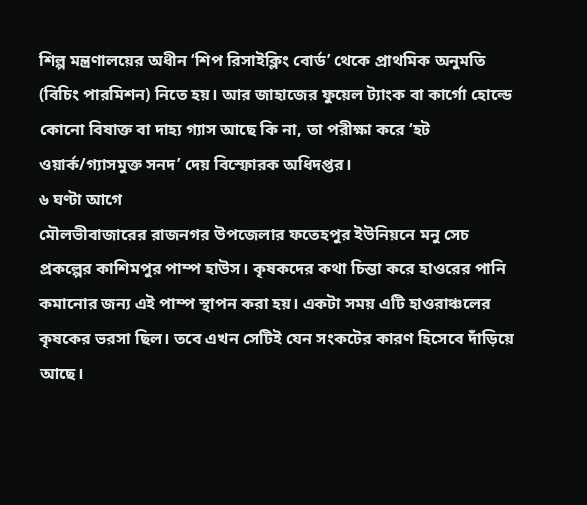শিল্প মন্ত্রণালয়ের অধীন ‘শিপ রিসাইক্লিং বোর্ড’ থেকে প্রাথমিক অনুমতি (বিচিং পারমিশন) নিতে হয়। আর জাহাজের ফুয়েল ট্যাংক বা কার্গো হোল্ডে কোনো বিষাক্ত বা দাহ্য গ্যাস আছে কি না, তা পরীক্ষা করে ‘হট ওয়ার্ক/গ্যাসমুক্ত সনদ’ দেয় বিস্ফোরক অধিদপ্তর।
৬ ঘণ্টা আগে
মৌলভীবাজারের রাজনগর উপজেলার ফতেহপুর ইউনিয়নে মনু সেচ প্রকল্পের কাশিমপুর পাম্প হাউস। কৃষকদের কথা চিন্তা করে হাওরের পানি কমানোর জন্য এই পাম্প স্থাপন করা হয়। একটা সময় এটি হাওরাঞ্চলের কৃষকের ভরসা ছিল। তবে এখন সেটিই যেন সংকটের কারণ হিসেবে দাঁড়িয়ে আছে।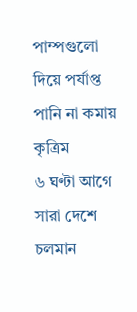পাম্পগুলো দিয়ে পর্যাপ্ত পানি না কমায় কৃত্রিম
৬ ঘণ্টা আগে
সারা দেশে চলমান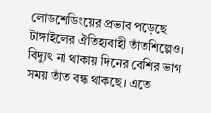লোডশেডিংয়ের প্রভাব পড়েছে টাঙ্গাইলের ঐতিহ্যবাহী তাঁতশিল্পেও। বিদ্যুৎ না থাকায় দিনের বেশির ভাগ সময় তাঁত বন্ধ থাকছে। এতে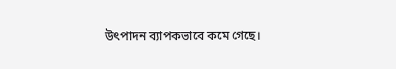উৎপাদন ব্যাপকভাবে কমে গেছে।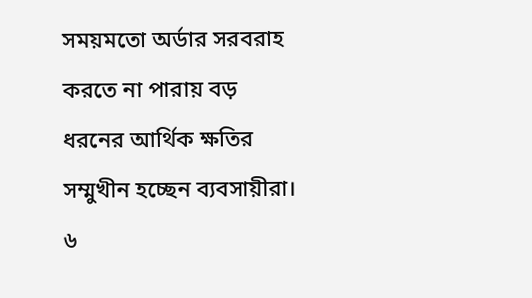সময়মতো অর্ডার সরবরাহ করতে না পারায় বড় ধরনের আর্থিক ক্ষতির সম্মুখীন হচ্ছেন ব্যবসায়ীরা।
৬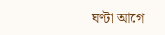ঘণ্টা আগে